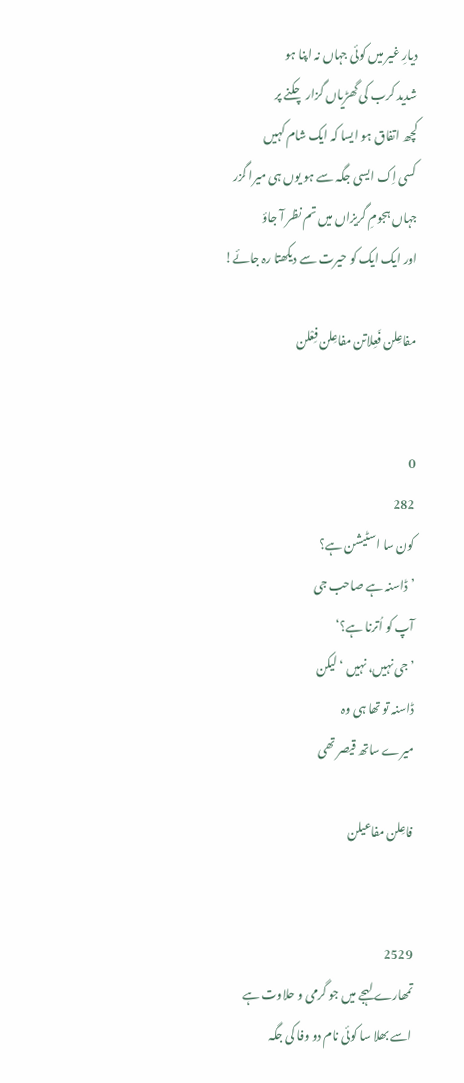دیارِ غیر میں کوئی جہاں نہ اپنا ہو
شدید کرب کی گھڑیاں گزار چکنے پر
کچھ اتفاق ہو ایسا کہ ایک شام کہیں
کسی اِک ایسی جگہ سے ہو یوں ہی میرا گزر
جہاں ہجومِ گریزاں میں تم نظر آ جاؤ
اور ایک ایک کو حیرت سے دیکھتا رہ جائے!

مفاعِلن فَعِلاتن مفاعِلن فِعْلن


0
282
کون سا اسٹیشن ہے؟
’ڈاسنہ ہے صاحب جی
آپ کو اُترنا ہے؟‘
’جی نہیں، نہیں ‘ لیکن
ڈاسنہ تو تھا ہی وہ
میرے ساتھ قیصر تھی

فاعِلن مفاعیلن


2529
تمھارے لہجے میں جو گرمی و حلاوت ہے
اسے بھلا سا کوئی نام دو وفا کی جگہ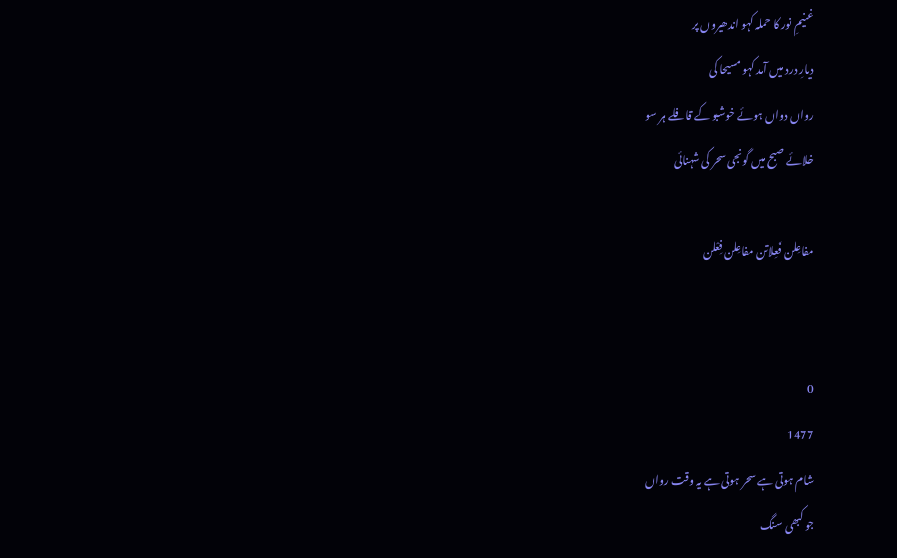غنیمِ نور کا حملہ کہو اندھیروں پر
دیارِ درد میں آمد کہو مسیحا کی
رواں دواں ہوئے خوشبو کے قافلے ہر سو
خلائے صبح میں گونجی سحر کی شہنائی

مفاعِلن فَعِلاتن مفاعِلن فِعْلن


0
1477
شام ہوتی ہے سحر ہوتی ہے یہ وقت رواں
جو کبھی سنگ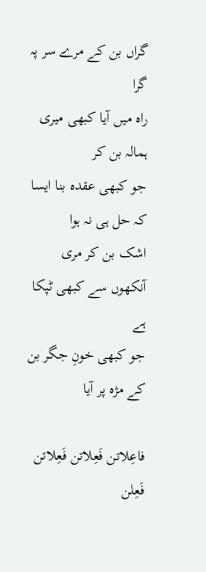گراں بن کے مرے سر پہ گرا
راہ میں آیا کبھی میری ہمالہ بن کر
جو کبھی عقدہ بنا ایسا کہ حل ہی نہ ہوا
اشک بن کر مری آنکھوں سے کبھی ٹپکا ہے
جو کبھی خونِ جگر بن کے مژہ پر آیا

فاعِلاتن فَعِلاتن فَعِلاتن فَعِلن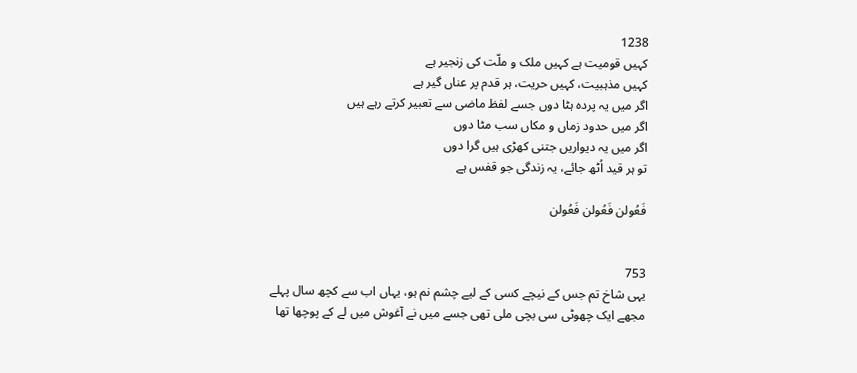1238
کہیں قومیت ہے کہیں ملک و ملّت کی زنجیر ہے
کہیں مذہبیت، کہیں حریت، ہر قدم پر عناں گیر ہے
اگر میں یہ پردہ ہٹا دوں جسے لفظ ماضی سے تعبیر کرتے رہے ہیں
اگر میں حدود زماں و مکاں سب مٹا دوں
اگر میں یہ دیواریں جتنی کھڑی ہیں گرا دوں
تو ہر قید اُٹھ جائے، یہ زندگی جو قفس ہے

فَعُولن فَعُولن فَعُولن


753
یہی شاخ تم جس کے نیچے کسی کے لیے چشم نم ہو، یہاں اب سے کچھ سال پہلے مجھے ایک چھوٹی سی بچی ملی تھی جسے میں نے آغوش میں لے کے پوچھا تھا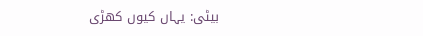بیٹی: یہاں کیوں کھڑی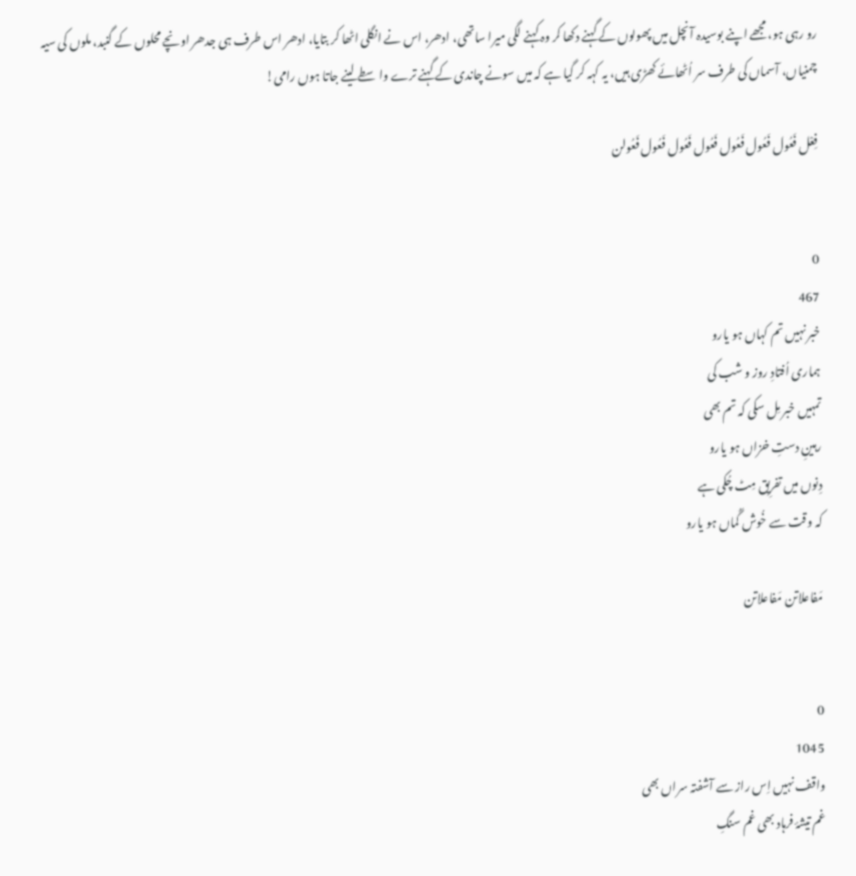رو رہی ہو، مجھے اپنے بوسیدہ آنچل میں پھولوں کے گہنے دکھا کر وہ کہنے لگی میرا ساتھی، ادھر، اس نے انگلی اٹھا کر بتایا، ادھر اس طرف ہی جدھر اونچے محلوں کے گنبد، ملوں کی سیہ چمنیاں، آسماں کی طرف سر اُٹھائے کھڑی ہیں، یہ کہہ کر گیا ہے کہ میں سونے چاندی کے گہنے ترے واسطے لینے جاتا ہوں رامی!

فِعْل فَعُول فَعُول فَعُول فَعُول فَعُول فَعُول فَعُولن


0
467
خبر نہیں تم کہاں ہو یارو
ہماری اُفتادِ روز و شب کی
تمہیں خبر مِل سکی کہ تم بھی
رہینِ دستِ خزاں ہو یارو
دِنوں میں تفرِیق مِٹ چُکی ہے
کہ وقت سے خُوش گُماں ہو یارو

مَفاعلاتن مَفاعلاتن


0
1045
واقف نہیں اِس راز سے آشفتہ سراں بھی
غم تیشۂ فرہاد بھی غم سنگِ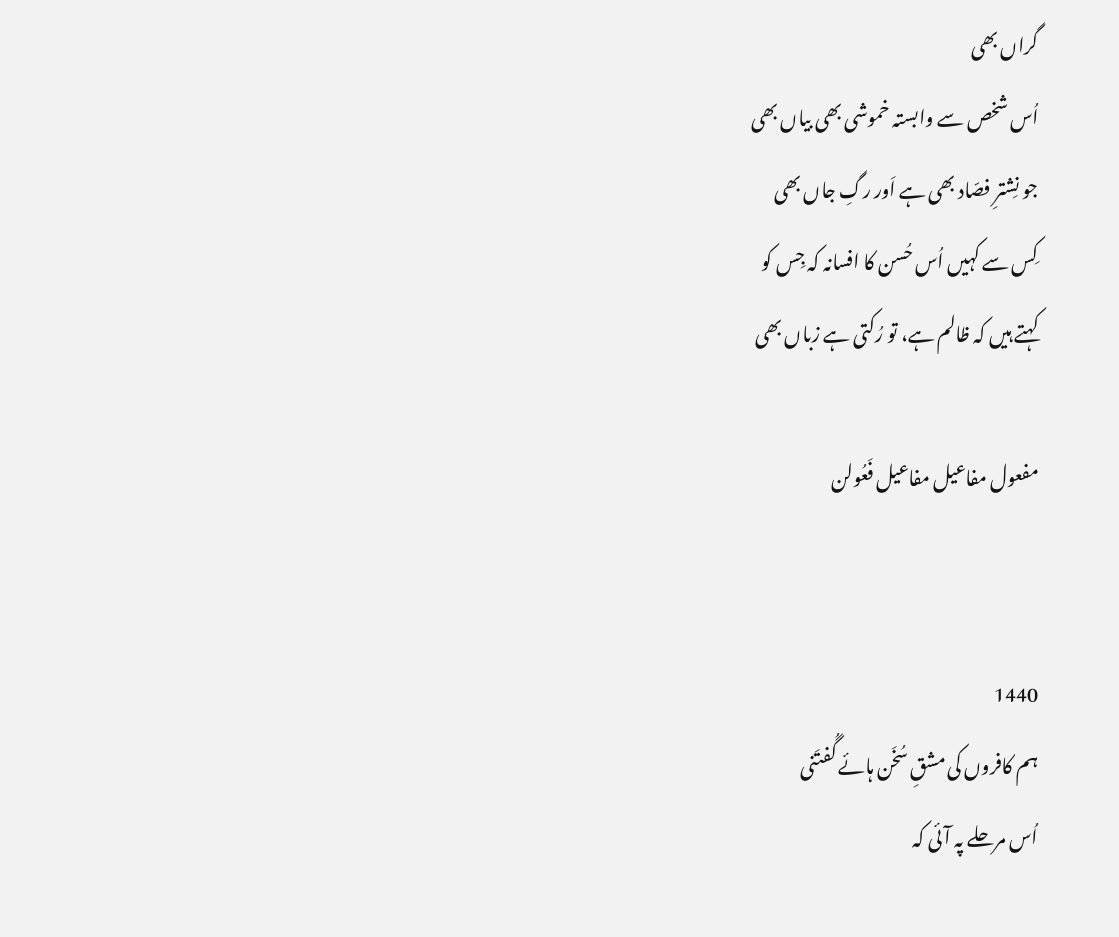گراں بھی
اُس شخص سے وابستہ خموشی بھی بیاں بھی
جو نِشترِ فصّاد بھی ہے اَور رگِ جاں بھی
کِس سے کہیں اُس حُسن کا افسانہ کہ جِس کو
کہتے ہیں کہ ظالم ہے، تو رُکتی ہے زباں بھی

مفعول مفاعیل مفاعیل فَعُولن


1440
ہم کافروں کی مشقِ سُخَن ہائے گُفتَنی
اُس مرحلے پہ آئی کہ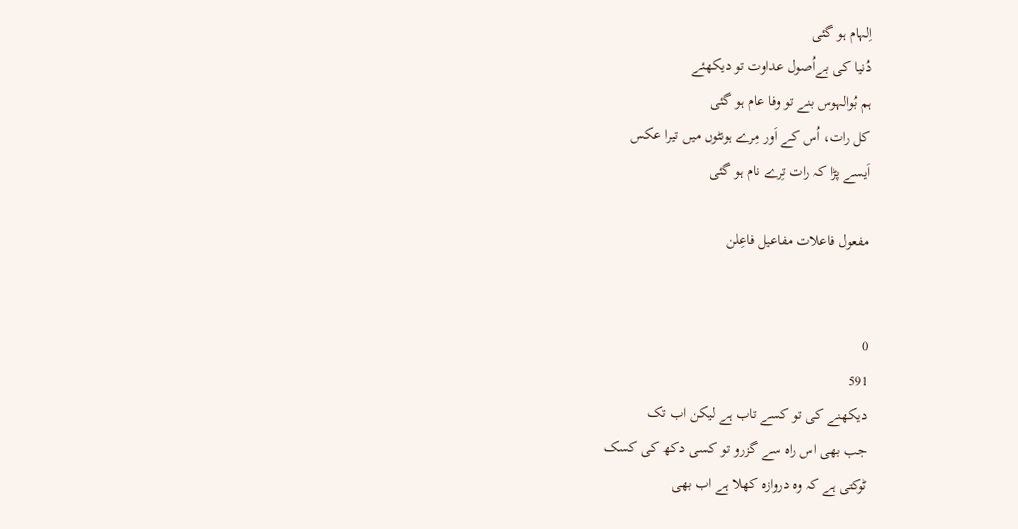اِلہام ہو گئی
دُنیا کی بےاُصول عداوت تو دیکھئے
ہم بُوالہوس بنے تو وفا عام ہو گئی
کل رات، اُس کے اَور مِرے ہونٹوں میں تیرا عکس
اَیسے پڑا کہ رات تِرے نام ہو گئی

مفعول فاعلات مفاعیل فاعِلن


0
591
دیکھنے کی تو کسے تاب ہے لیکن اب تک
جب بھی اس راہ سے گزرو تو کسی دکھ کی کسک
ٹوکتی ہے کہ وہ دروازہ کھلا ہے اب بھی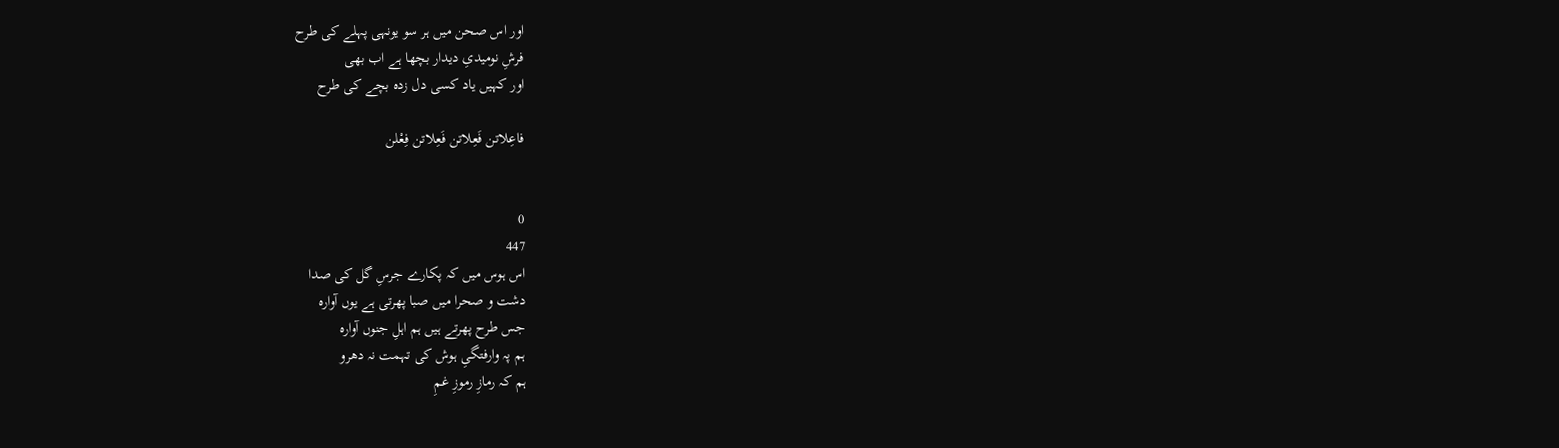اور اس صحن میں ہر سو یونہی پہلے کی طرح
فرشِ نومیدیِ دیدار بچھا ہے اب بھی
اور کہیں یاد کسی دل زدہ بچے کی طرح

فاعِلاتن فَعِلاتن فَعِلاتن فِعْلن


0
447
اس ہوس میں کہ پکارے جرسِ گل کی صدا
دشت و صحرا میں صبا پھرتی ہے یوں آوارہ
جس طرح پھرتے ہیں ہم اہلِ جنوں آوارہ
ہم پہ وارفتگیِ ہوش کی تہمت نہ دھرو
ہم کہ رمازِ رموزِ غمِ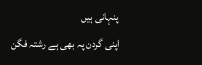پنہانی ہیں
اپنی گردن پہ بھی ہے رشتہ فگن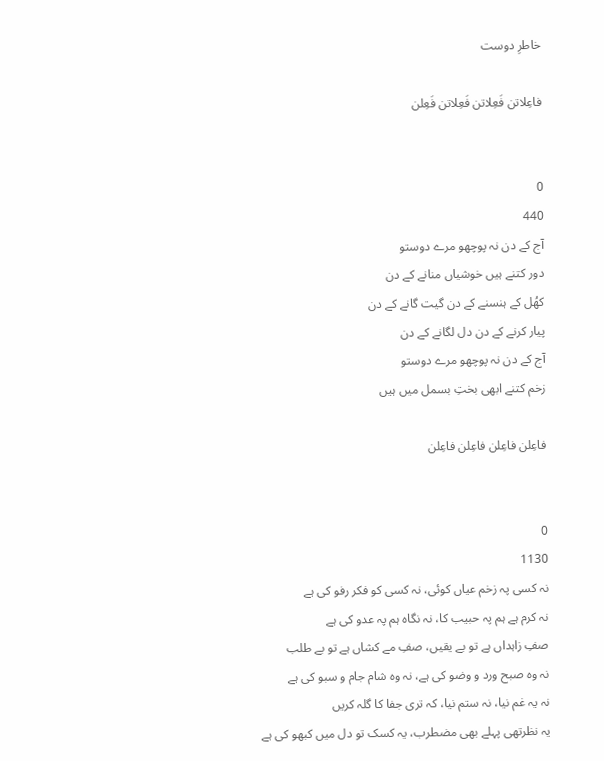خاطرِ دوست

فاعِلاتن فَعِلاتن فَعِلاتن فَعِلن


0
440
آج کے دن نہ پوچھو مرے دوستو
دور کتنے ہیں خوشیاں منانے کے دن
کھُل کے ہنسنے کے دن گیت گانے کے دن
پیار کرنے کے دن دل لگانے کے دن
آج کے دن نہ پوچھو مرے دوستو
زخم کتنے ابھی بختِ بسمل میں ہیں

فاعِلن فاعِلن فاعِلن فاعِلن


0
1130
نہ کسی پہ زخم عیاں کوئی، نہ کسی کو فکر رفو کی ہے
نہ کرم ہے ہم پہ حبیب کا، نہ نگاہ ہم پہ عدو کی ہے
صفِ زاہداں ہے تو بے یقیں، صفِ مے کشاں ہے تو بے طلب
نہ وہ صبح ورد و وضو کی ہے، نہ وہ شام جام و سبو کی ہے
نہ یہ غم نیا، نہ ستم نیا، کہ تری جفا کا گلہ کریں
یہ نظرتھی پہلے بھی مضطرب، یہ کسک تو دل میں کبھو کی ہے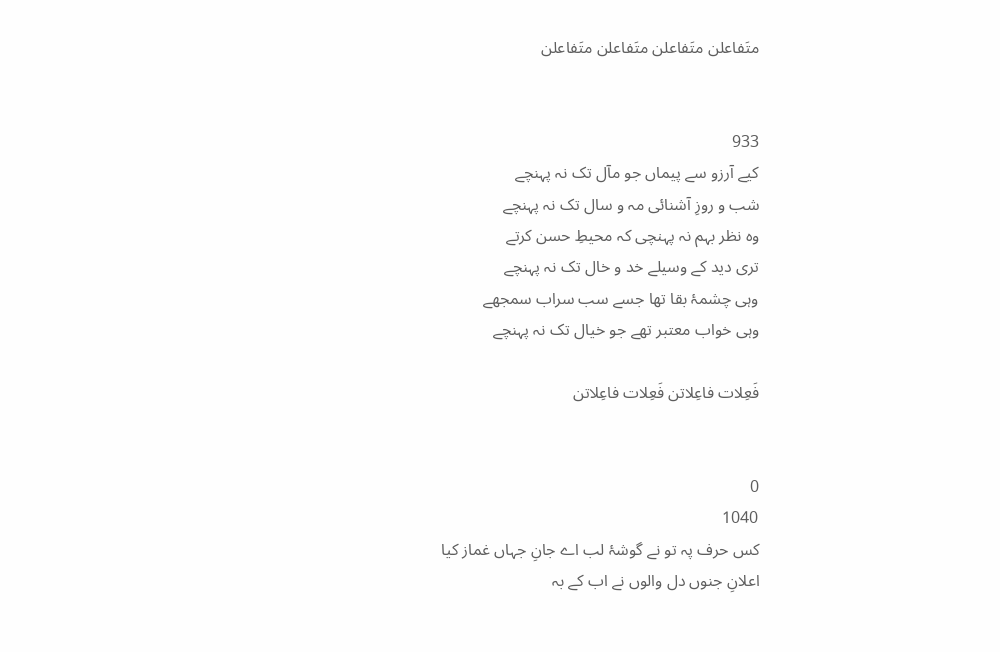متَفاعلن متَفاعلن متَفاعلن متَفاعلن


933
کیے آرزو سے پیماں جو مآل تک نہ پہنچے
شب و روزِ آشنائی مہ و سال تک نہ پہنچے
وہ نظر بہم نہ پہنچی کہ محیطِ حسن کرتے
تری دید کے وسیلے خد و خال تک نہ پہنچے
وہی چشمۂ بقا تھا جسے سب سراب سمجھے
وہی خواب معتبر تھے جو خیال تک نہ پہنچے

فَعِلات فاعِلاتن فَعِلات فاعِلاتن


0
1040
کس حرف پہ تو نے گوشۂ لب اے جانِ جہاں غماز کیا
اعلانِ جنوں دل والوں نے اب کے بہ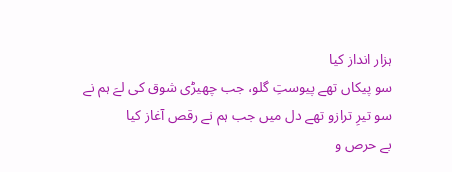ہزار انداز کیا
سو پیکاں تھے پیوستِ گلو، جب چھیڑی شوق کی لےَ ہم نے
سو تیرِ ترازو تھے دل میں جب ہم نے رقص آغاز کیا
بے حرص و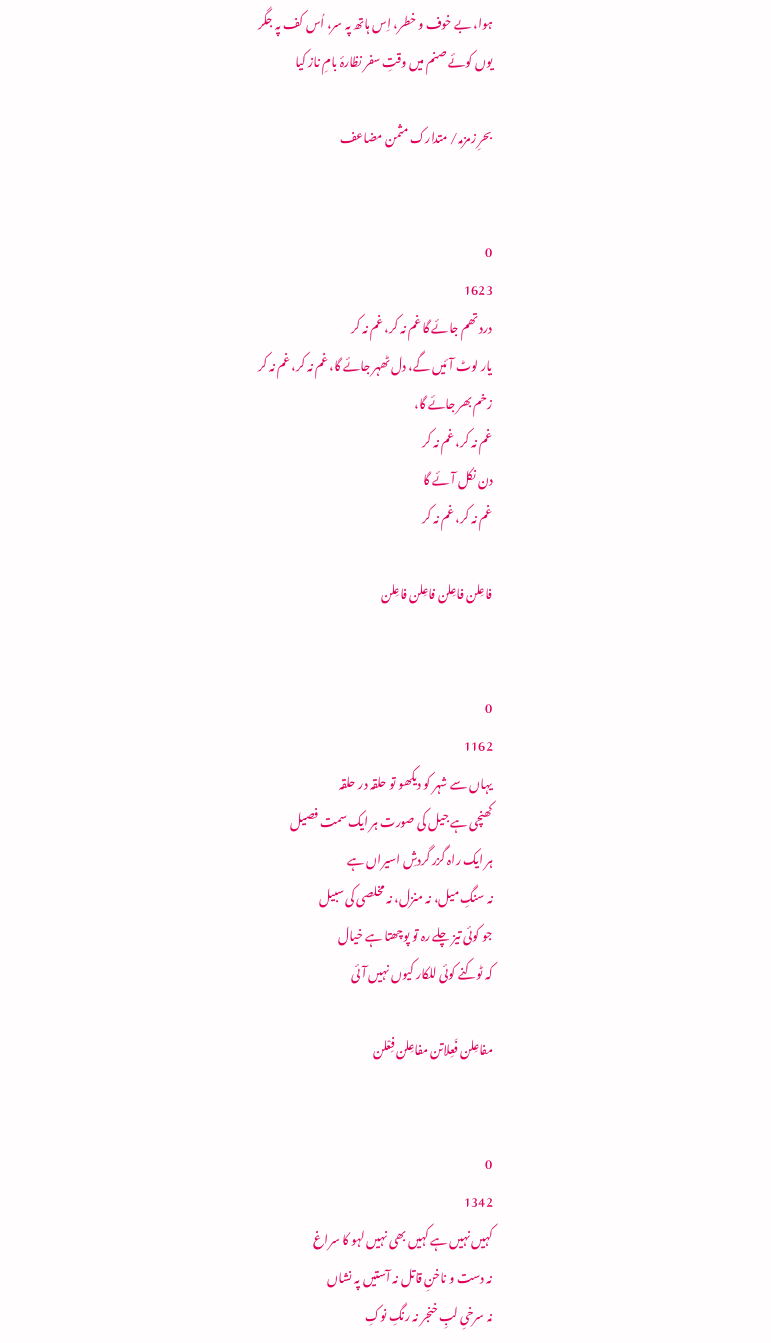ہوا، بے خوف و خطر، اِس ہاتھ پہ سر، اُس کف پہ جگر
یوں کوئے صنم میں وقتِ سفر نظارۂ بامِ ناز کیا

بحرِ زمزمہ/ متدارک مثمن مضاعف


0
1623
درد تھم جائے گا غم نہ کر، غم نہ کر
یار لوٹ آئیں گے، دل ٹھہر جائے گا، غم نہ کر، غم نہ کر
زخم بھر جائے گا،
غم نہ کر، غم نہ کر
دن نکل آئے گا
غم نہ کر، غم نہ کر

فاعِلن فاعِلن فاعِلن فاعِلن


0
1162
یہاں سے شہر کو دیکھو تو حلقہ در حلقہ
کھنچی ہے جیل کی صورت ہر ایک سمت فصیل
ہر ایک راہ گزر گردشِ اسیراں ہے
نہ سنگِ میل، نہ منزل، نہ مخلصی کی سبیل
جو کوئی تیز چلے رہ تو پوچھتا ہے خیال
کہ ٹوکنے کوئی للکار کیوں نہیں آئی

مفاعِلن فَعِلاتن مفاعِلن فِعْلن


0
1342
کہیں نہیں ہے کہیں بھی نہیں لہو کا سراغ
نہ دست و ناخنِ قاتل نہ آستیں پہ نشاں
نہ سرخیِ لبِ خنجر نہ رنگِ نوکِ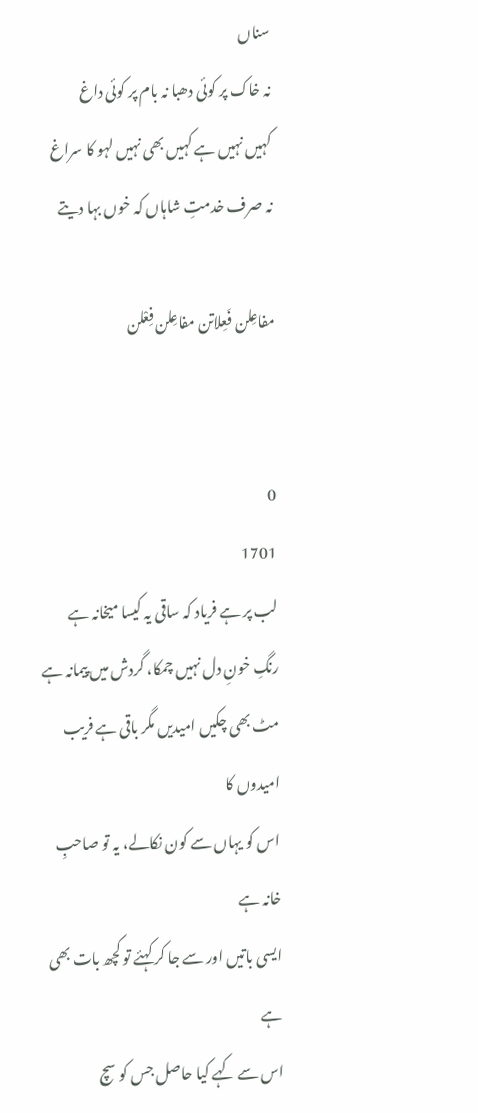سناں
نہ خاک پر کوئی دھبا نہ بام پر کوئی داغ
کہیں نہیں ہے کہیں بھی نہیں لہو کا سراغ
نہ صرف خدمتِ شاہاں کہ خوں بہا دیتے

مفاعِلن فَعِلاتن مفاعِلن فِعْلن


0
1701
لب پر ہے فریاد کہ ساقی یہ کیسا میخانہ ہے
رنگِ خونِ دل نہیں چمکا، گردش میں پیمانہ ہے
مٹ بھی چکیں امیدیں مگر باقی ہے فریب امیدوں کا
اس کو یہاں سے کون نکالے، یہ تو صاحبِ خانہ ہے
ایسی باتیں اور سے جا کر کہئے تو کچھ بات بھی ہے
اس سے کہے کیا حاصل جس کو سچ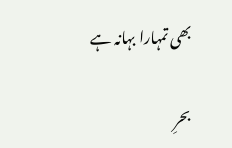بھی تمہارا بہانہ ہے

بحرِ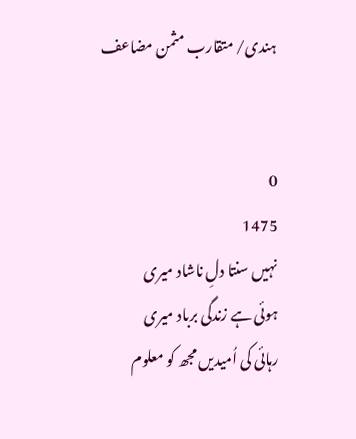ہندی/ متقارب مثمن مضاعف


0
1475
نہیں سنتا دلِ ناشاد میری
ہوئی ہے زندگی برباد میری
رہائی کی اُمیدیں مجھ کو معلوم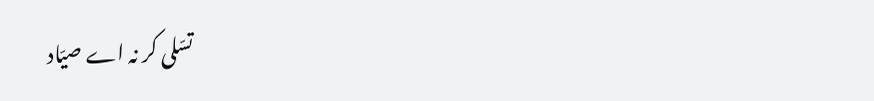تسّلی کر نہ اے صیّاد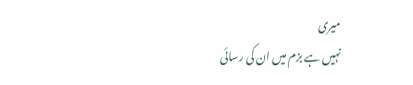میری
نہیں ہے بزم میں ان کی رسائی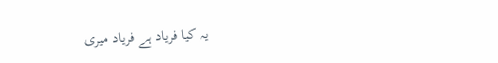یہ کیا فریاد ہے فریاد میری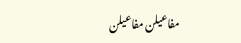مفاعیلن مفاعیلن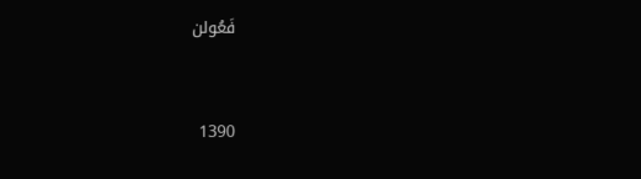فَعُولن


1390